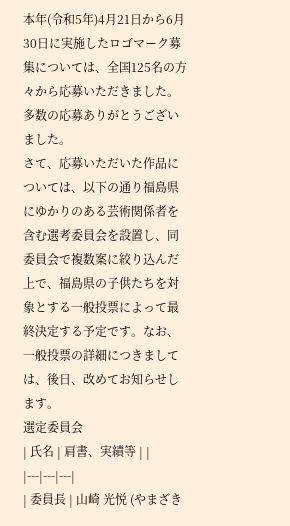本年(令和5年)4月21日から6月30日に実施したロゴマーク募集については、全国125名の方々から応募いただきました。多数の応募ありがとうございました。
さて、応募いただいた作品については、以下の通り福島県にゆかりのある芸術関係者を含む選考委員会を設置し、同委員会で複数案に絞り込んだ上で、福島県の子供たちを対象とする一般投票によって最終決定する予定です。なお、一般投票の詳細につきましては、後日、改めてお知らせします。
選定委員会
| 氏名 | 肩書、実績等 | |
|---|---|---|
| 委員長 | 山崎 光悦 (やまざき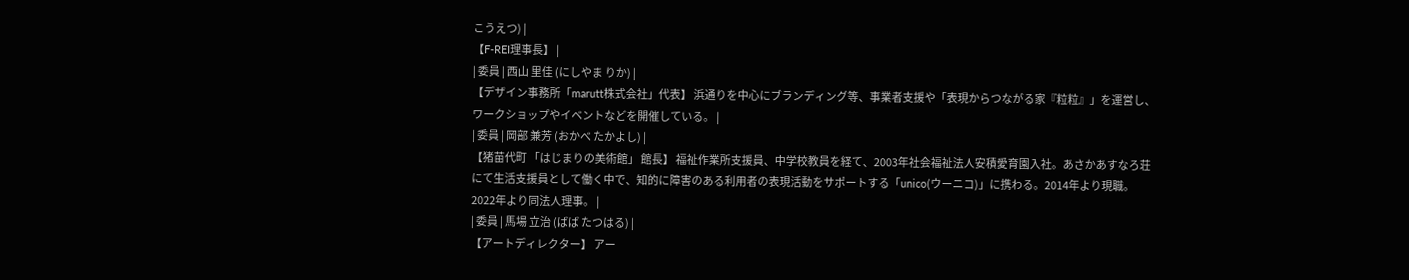こうえつ) |
【F-REI理事長】 |
| 委員 | 西山 里佳 (にしやま りか) |
【デザイン事務所「marutt株式会社」代表】 浜通りを中心にブランディング等、事業者支援や「表現からつながる家『粒粒』」を運営し、ワークショップやイベントなどを開催している。 |
| 委員 | 岡部 兼芳 (おかべ たかよし) |
【猪苗代町 「はじまりの美術館」 館長】 福祉作業所支援員、中学校教員を経て、2003年社会福祉法人安積愛育園入社。あさかあすなろ荘にて生活支援員として働く中で、知的に障害のある利用者の表現活動をサポートする「unico(ウーニコ)」に携わる。2014年より現職。2022年より同法人理事。 |
| 委員 | 馬場 立治 (ばば たつはる) |
【アートディレクター】 アー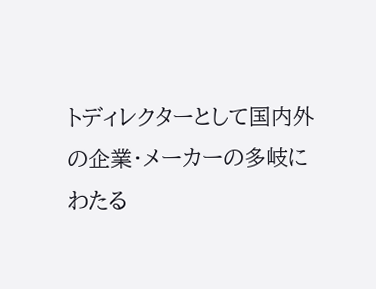トディレクターとして国内外の企業・メーカーの多岐にわたる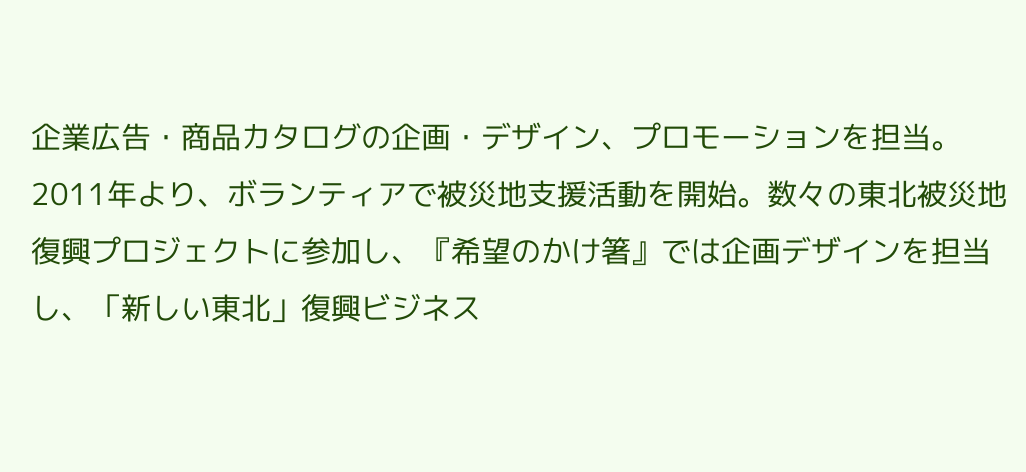企業広告・商品カタログの企画・デザイン、プロモーションを担当。2011年より、ボランティアで被災地支援活動を開始。数々の東北被災地復興プロジェクトに参加し、『希望のかけ箸』では企画デザインを担当し、「新しい東北」復興ビジネス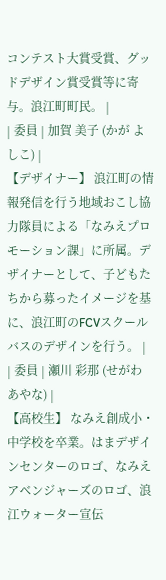コンテスト大賞受賞、グッドデザイン賞受賞等に寄与。浪江町町民。 |
| 委員 | 加賀 美子 (かが よしこ) |
【デザイナー】 浪江町の情報発信を行う地域おこし協力隊員による「なみえプロモーション課」に所属。デザイナーとして、子どもたちから募ったイメージを基に、浪江町のFCVスクールバスのデザインを行う。 |
| 委員 | 瀬川 彩那 (せがわ あやな) |
【高校生】 なみえ創成小・中学校を卒業。はまデザインセンターのロゴ、なみえアベンジャーズのロゴ、浪江ウォーター宣伝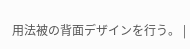用法被の背面デザインを行う。 |